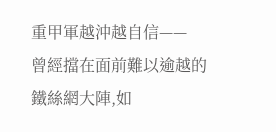重甲軍越沖越自信——
曾經擋在面前難以逾越的鐵絲網大陣,如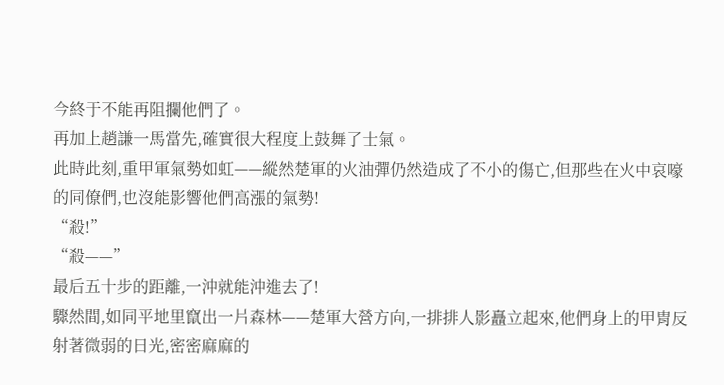今終于不能再阻攔他們了。
再加上趙謙一馬當先,確實很大程度上鼓舞了士氣。
此時此刻,重甲軍氣勢如虹——縱然楚軍的火油彈仍然造成了不小的傷亡,但那些在火中哀嚎的同僚們,也沒能影響他們高漲的氣勢!
“殺!”
“殺——”
最后五十步的距離,一沖就能沖進去了!
驟然間,如同平地里竄出一片森林——楚軍大營方向,一排排人影矗立起來,他們身上的甲胄反射著微弱的日光,密密麻麻的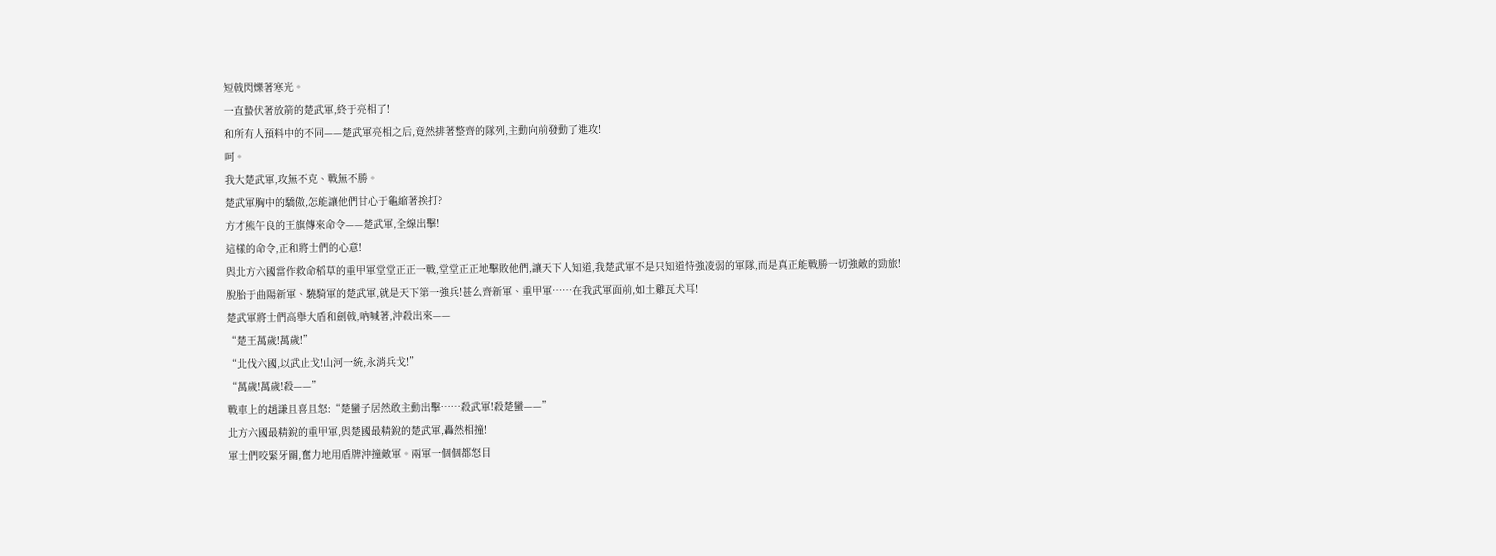短戟閃爍著寒光。
一直蟄伏著放箭的楚武軍,終于亮相了!
和所有人預料中的不同——楚武軍亮相之后,竟然排著整齊的隊列,主動向前發動了進攻!
呵。
我大楚武軍,攻無不克、戰無不勝。
楚武軍胸中的驕傲,怎能讓他們甘心于龜縮著挨打?
方才熊午良的王旗傳來命令——楚武軍,全線出擊!
這樣的命令,正和將士們的心意!
與北方六國當作救命稻草的重甲軍堂堂正正一戰,堂堂正正地擊敗他們,讓天下人知道,我楚武軍不是只知道恃強凌弱的軍隊,而是真正能戰勝一切強敵的勁旅!
脫胎于曲陽新軍、驍騎軍的楚武軍,就是天下第一強兵!甚么齊新軍、重甲軍……在我武軍面前,如土雞瓦犬耳!
楚武軍將士們高舉大盾和劍戟,吶喊著,沖殺出來——
“楚王萬歲!萬歲!”
“北伐六國,以武止戈!山河一統,永消兵戈!”
“萬歲!萬歲!殺——”
戰車上的趙謙且喜且怒:“楚蠻子居然敢主動出擊……殺武軍!殺楚蠻——”
北方六國最精銳的重甲軍,與楚國最精銳的楚武軍,轟然相撞!
軍士們咬緊牙關,奮力地用盾牌沖撞敵軍。兩軍一個個都怒目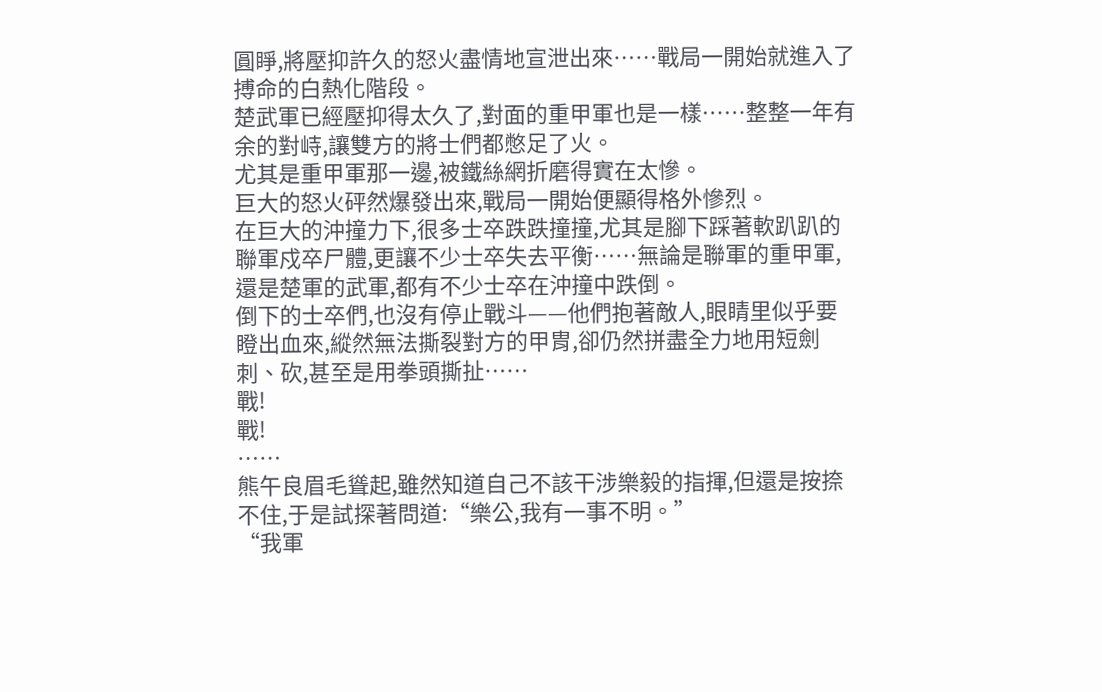圓睜,將壓抑許久的怒火盡情地宣泄出來……戰局一開始就進入了搏命的白熱化階段。
楚武軍已經壓抑得太久了,對面的重甲軍也是一樣……整整一年有余的對峙,讓雙方的將士們都憋足了火。
尤其是重甲軍那一邊,被鐵絲網折磨得實在太慘。
巨大的怒火砰然爆發出來,戰局一開始便顯得格外慘烈。
在巨大的沖撞力下,很多士卒跌跌撞撞,尤其是腳下踩著軟趴趴的聯軍戍卒尸體,更讓不少士卒失去平衡……無論是聯軍的重甲軍,還是楚軍的武軍,都有不少士卒在沖撞中跌倒。
倒下的士卒們,也沒有停止戰斗——他們抱著敵人,眼睛里似乎要瞪出血來,縱然無法撕裂對方的甲胄,卻仍然拼盡全力地用短劍刺、砍,甚至是用拳頭撕扯……
戰!
戰!
……
熊午良眉毛聳起,雖然知道自己不該干涉樂毅的指揮,但還是按捺不住,于是試探著問道:“樂公,我有一事不明。”
“我軍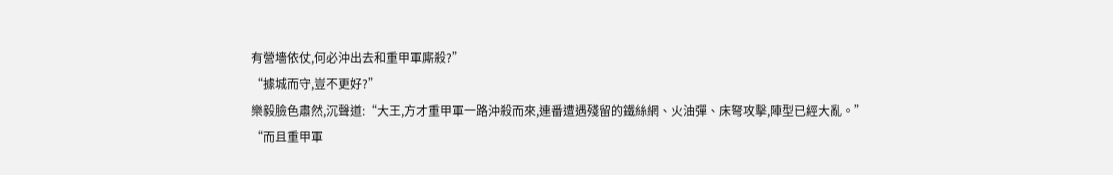有營墻依仗,何必沖出去和重甲軍廝殺?”
“據城而守,豈不更好?”
樂毅臉色肅然,沉聲道:“大王,方才重甲軍一路沖殺而來,連番遭遇殘留的鐵絲網、火油彈、床弩攻擊,陣型已經大亂。”
“而且重甲軍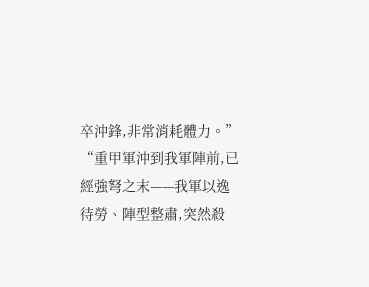卒沖鋒,非常消耗體力。”
“重甲軍沖到我軍陣前,已經強弩之末——我軍以逸待勞、陣型整肅,突然殺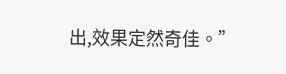出,效果定然奇佳。”